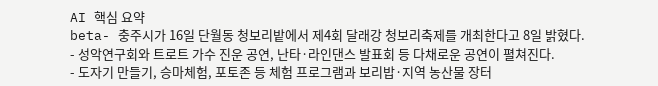AI 핵심 요약
beta- 충주시가 16일 단월동 청보리밭에서 제4회 달래강 청보리축제를 개최한다고 8일 밝혔다.
- 성악연구회와 트로트 가수 진운 공연, 난타·라인댄스 발표회 등 다채로운 공연이 펼쳐진다.
- 도자기 만들기, 승마체험, 포토존 등 체험 프로그램과 보리밥·지역 농산물 장터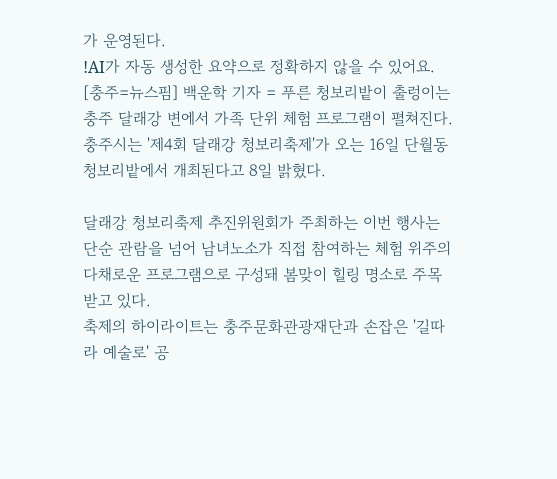가 운영된다.
!AI가 자동 생성한 요약으로 정확하지 않을 수 있어요.
[충주=뉴스핌] 백운학 기자 = 푸른 청보리밭이 출렁이는 충주 달래강 변에서 가족 단위 체험 프로그램이 펼쳐진다.
충주시는 '제4회 달래강 청보리축제'가 오는 16일 단월동 청보리밭에서 개최된다고 8일 밝혔다.

달래강 청보리축제 추진위원회가 주최하는 이번 행사는 단순 관람을 넘어 남녀노소가 직접 참여하는 체험 위주의 다채로운 프로그램으로 구성돼 봄맞이 힐링 명소로 주목받고 있다.
축제의 하이라이트는 충주문화관광재단과 손잡은 '길따라 예술로' 공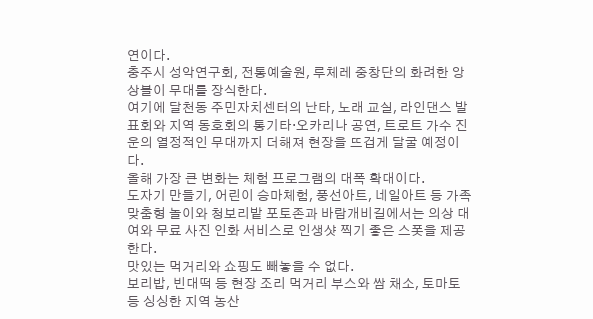연이다.
충주시 성악연구회, 전통예술원, 루체레 중창단의 화려한 앙상블이 무대를 장식한다.
여기에 달천동 주민자치센터의 난타, 노래 교실, 라인댄스 발표회와 지역 동호회의 통기타·오카리나 공연, 트로트 가수 진운의 열정적인 무대까지 더해져 현장을 뜨겁게 달굴 예정이다.
올해 가장 큰 변화는 체험 프로그램의 대폭 확대이다.
도자기 만들기, 어린이 승마체험, 풍선아트, 네일아트 등 가족 맞춤형 놀이와 청보리밭 포토존과 바람개비길에서는 의상 대여와 무료 사진 인화 서비스로 인생샷 찍기 좋은 스폿을 제공한다.
맛있는 먹거리와 쇼핑도 빼놓을 수 없다.
보리밥, 빈대떡 등 현장 조리 먹거리 부스와 쌈 채소, 토마토 등 싱싱한 지역 농산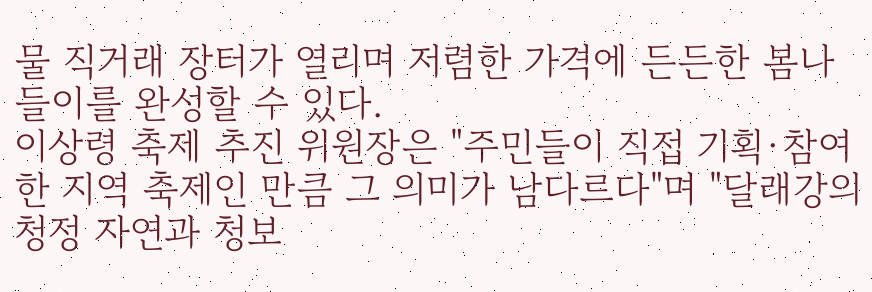물 직거래 장터가 열리며 저렴한 가격에 든든한 봄나들이를 완성할 수 있다.
이상령 축제 추진 위원장은 "주민들이 직접 기획·참여한 지역 축제인 만큼 그 의미가 남다르다"며 "달래강의 청정 자연과 청보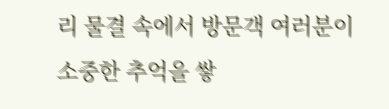리 물결 속에서 방문객 여러분이 소중한 추억을 쌓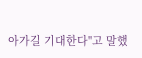아가길 기대한다"고 말했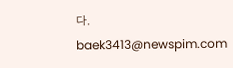다.
baek3413@newspim.com